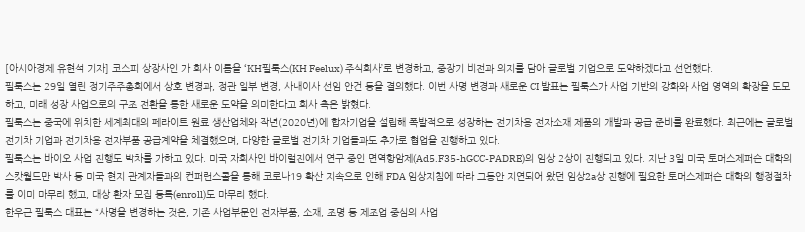[아시아경제 유현석 기자] 코스피 상장사인 가 회사 이름을 ‘KH필룩스(KH Feelux) 주식회사’로 변경하고, 중장기 비전과 의지를 담아 글로벌 기업으로 도약하겠다고 선언했다.
필룩스는 29일 열린 정기주주총회에서 상호 변경과, 정관 일부 변경, 사내이사 선임 안건 등을 결의했다. 이번 사명 변경과 새로운 CI 발표는 필룩스가 사업 기반의 강화와 사업 영역의 확장을 도모하고, 미래 성장 사업으로의 구조 전환을 통한 새로운 도약을 의미한다고 회사 측은 밝혔다.
필룩스는 중국에 위치한 세계최대의 페라이트 원료 생산업체와 작년(2020년)에 합자기업을 설립해 폭발적으로 성장하는 전기차용 전자소재 제품의 개발과 공급 준비를 완료했다. 최근에는 글로벌 전기차 기업과 전기차용 전자부품 공급계약을 체결했으며, 다양한 글로벌 전기차 기업들과도 추가로 협업을 진행하고 있다.
필룩스는 바이오 사업 진행도 박차를 가하고 있다. 미국 자회사인 바이럴진에서 연구 중인 면역항암제(Ad5.F35-hGCC-PADRE)의 임상 2상이 진행되고 있다. 지난 3일 미국 토머스제퍼슨 대학의 스캇월드만 박사 등 미국 현지 관계자들과의 컨퍼런스콜을 통해 코로나19 확산 지속으로 인해 FDA 임상지침에 따라 그동안 지연되어 왔던 임상2a상 진행에 필요한 토머스제퍼슨 대학의 행정절차를 이미 마무리 했고, 대상 환자 모집 등록(enroll)도 마무리 했다.
한우근 필룩스 대표는 “사명을 변경하는 것은, 기존 사업부문인 전자부품, 소재, 조명 등 제조업 중심의 사업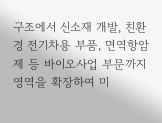구조에서 신소재 개발, 친환경 전기차용 부품, 면역항암제 등 바이오사업 부문까지 영역을 확장하여 미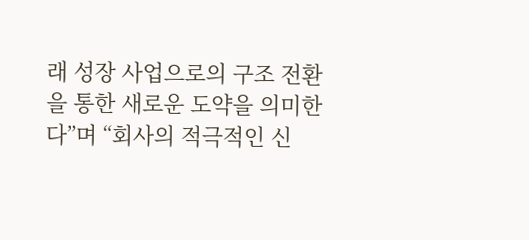래 성장 사업으로의 구조 전환을 통한 새로운 도약을 의미한다”며 “회사의 적극적인 신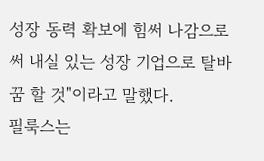성장 동력 확보에 힘써 나감으로써 내실 있는 성장 기업으로 탈바꿈 할 것"이라고 말했다.
필룩스는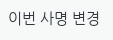이번 사명 변경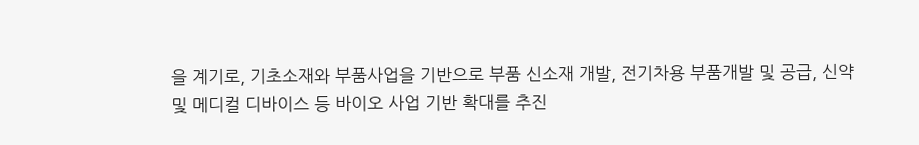을 계기로, 기초소재와 부품사업을 기반으로 부품 신소재 개발, 전기차용 부품개발 및 공급, 신약 및 메디컬 디바이스 등 바이오 사업 기반 확대를 추진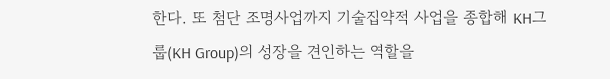한다. 또 첨단 조명사업까지 기술집약적 사업을 종합해 KH그룹(KH Group)의 성장을 견인하는 역할을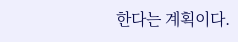한다는 계획이다.